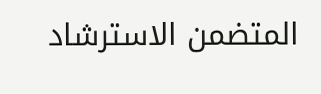المتضمن الاسترشاد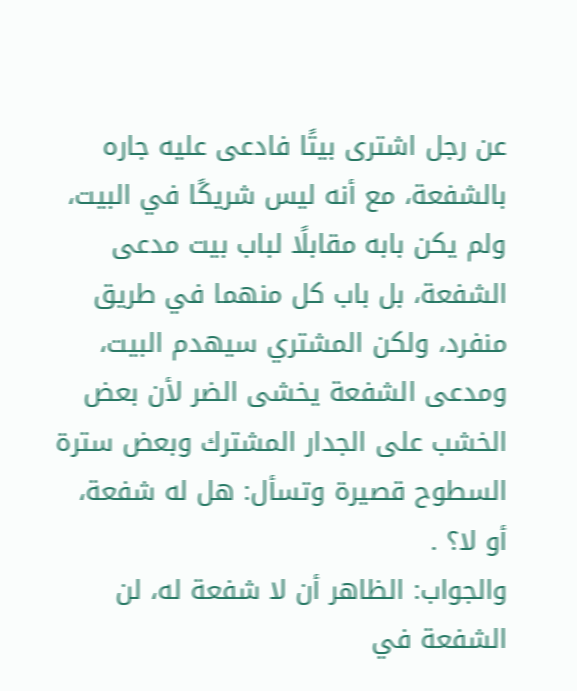عن رجل اشترى بيتًا فادعى عليه جاره بالشفعة، مع أنه ليس شريكًا في البيت، ولم يكن بابه مقابلًا لباب بيت مدعى الشفعة، بل باب كل منهما في طريق منفرد، ولكن المشتري سيهدم البيت، ومدعى الشفعة يخشى الضر لأن بعض الخشب على الجدار المشترك وبعض سترة السطوح قصيرة وتسأل: هل له شفعة، أو لا؟ .
والجواب: الظاهر أن لا شفعة له، لن الشفعة في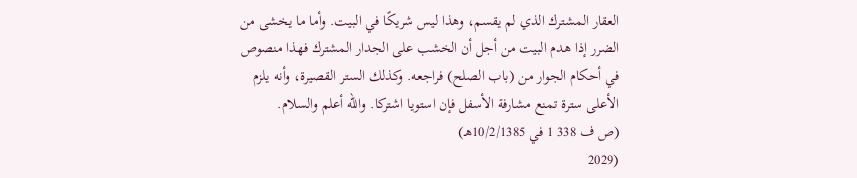العقار المشترك الذي لم يقسم، وهذا ليس شريكًا في البيت. وأما ما يخشى من الضرر إذا هدم البيت من أجل أن الخشب على الجدار المشترك فهذا منصوص في أحكام الجوار من (باب الصلح) فراجعه. وكذلك الستر القصيرة، وأنه يلزم الأعلى سترة تمنع مشارفة الأسفل فإن استويا اشتركا. والله أعلم والسلام.
(ص ف 338 1 في 10/2/1385هـ)
(2029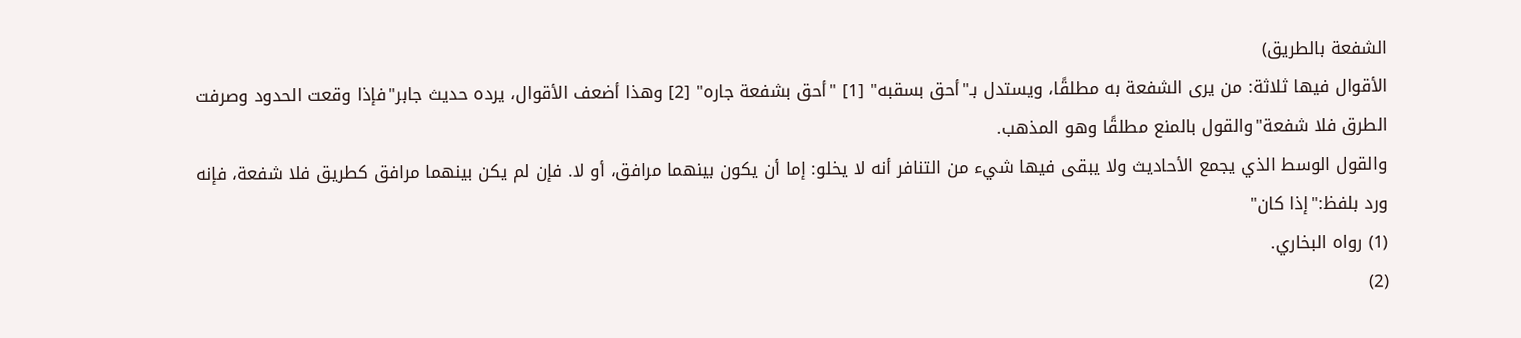الشفعة بالطريق)
الأقوال فيها ثلاثة: من يرى الشفعة به مطلقًا، ويستدل بـ"أحق بسقبه" [1] "أحق بشفعة جاره" [2] وهذا أضعف الأقوال، يرده حديث جابر"فإذا وقعت الحدود وصرفت الطرق فلا شفعة"والقول بالمنع مطلقًا وهو المذهب.
والقول الوسط الذي يجمع الأحاديث ولا يبقى فيها شيء من التنافر أنه لا يخلو: إما أن يكون بينهما مرافق، أو لا. فإن لم يكن بينهما مرافق كطريق فلا شفعة، فإنه ورد بلفظ:"إذا كان"
(1) رواه البخاري.
(2)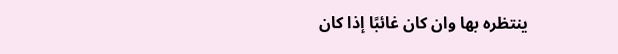ينتظره بها وان كان غائبًا إذا كان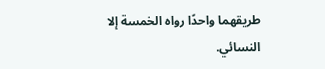طريقهما واحدًا رواه الخمسة إلا النسائي.